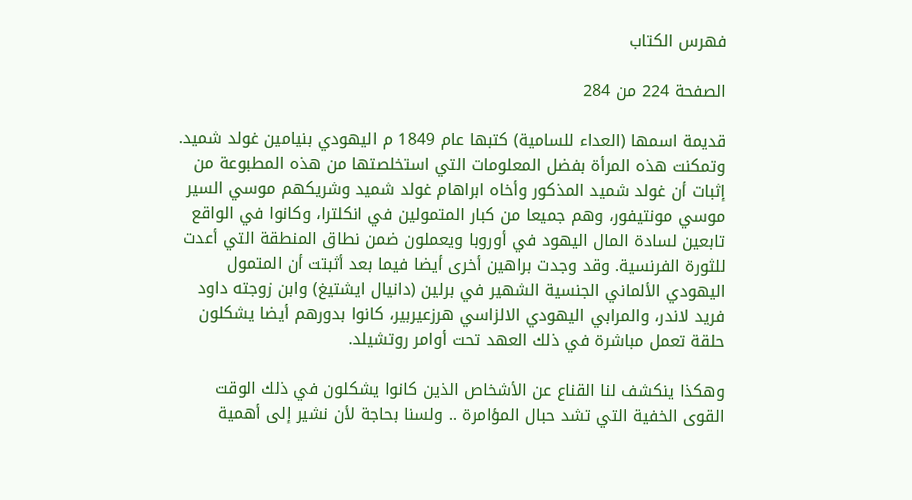فهرس الكتاب

الصفحة 224 من 284

قديمة اسمها (العداء للسامية) كتبها عام 1849 م اليهودي بنيامين غولد شميد. وتمكنت هذه المرأة بفضل المعلومات التي استخلصتها من هذه المطبوعة من إثبات أن غولد شميد المذكور وأخاه ابراهام غولد شميد وشريكهم موسي السير موسي مونتيفور، وهم جميعا من كبار المتمولين في انكلترا، وكانوا في الواقع تابعين لسادة المال اليهود في أوروبا ويعملون ضمن نطاق المنطقة التي أعدت للثورة الفرنسية. وقد وجدت براهين أخرى أيضا فيما بعد أثبتت أن المتمول اليهودي الألماني الجنسية الشهير في برلين (دانيال ايشتيغ) وابن زوجته داود فريد لاندر، والمرابي اليهودي الالزاسي هرزعيربير، كانوا بدورهم أيضا يشكلون حلقة تعمل مباشرة في ذلك العهد تحت أوامر روتشيلد.

وهكذا ينكشف لنا القناع عن الأشخاص الذين كانوا يشكلون في ذلك الوقت القوى الخفية التي تشد حبال المؤامرة .. ولسنا بحاجة لأن نشير إلى أهمية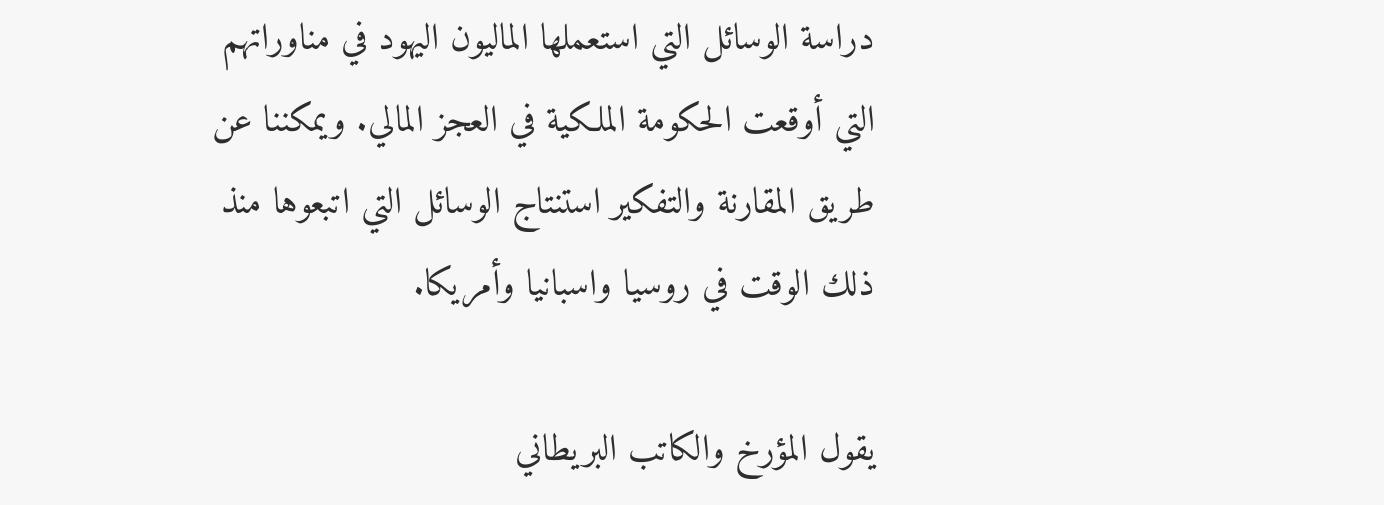دراسة الوسائل التي استعملها الماليون اليهود في مناوراتهم التي أوقعت الحكومة الملكية في العجز المالي. ويمكننا عن طريق المقارنة والتفكير استنتاج الوسائل التي اتبعوها منذ ذلك الوقت في روسيا واسبانيا وأمريكا.

يقول المؤرخ والكاتب البريطاني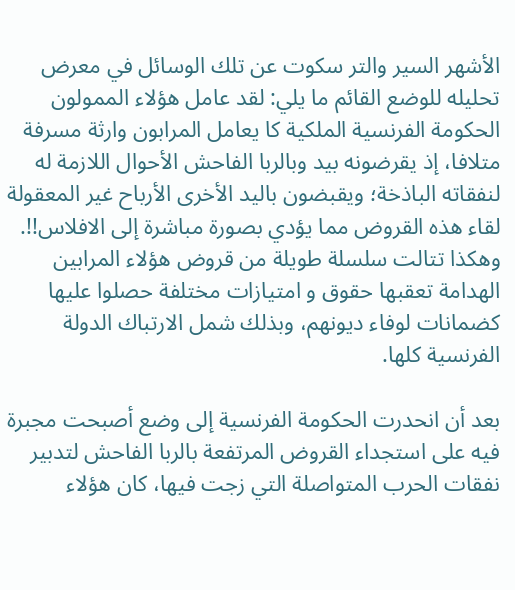الأشهر السير والتر سكوت عن تلك الوسائل في معرض تحليله للوضع القائم ما يلي: لقد عامل هؤلاء الممولون الحكومة الفرنسية الملكية کا يعامل المرابون وارثة مسرفة متلافا، إذ يقرضونه بيد وبالربا الفاحش الأحوال اللازمة له لنفقاته الباذخة؛ ويقبضون باليد الأخرى الأرباح غير المعقولة لقاء هذه القروض مما يؤدي بصورة مباشرة إلى الافلاس!!. وهكذا تتالت سلسلة طويلة من قروض هؤلاء المرابين الهدامة تعقبها حقوق و امتيازات مختلفة حصلوا عليها كضمانات لوفاء ديونهم، وبذلك شمل الارتباك الدولة الفرنسية كلها.

بعد أن انحدرت الحكومة الفرنسية إلى وضع أصبحت مجبرة فيه على استجداء القروض المرتفعة بالربا الفاحش لتدبير نفقات الحرب المتواصلة التي زجت فيها، كان هؤلاء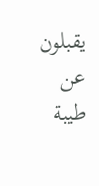يقبلون عن طيبة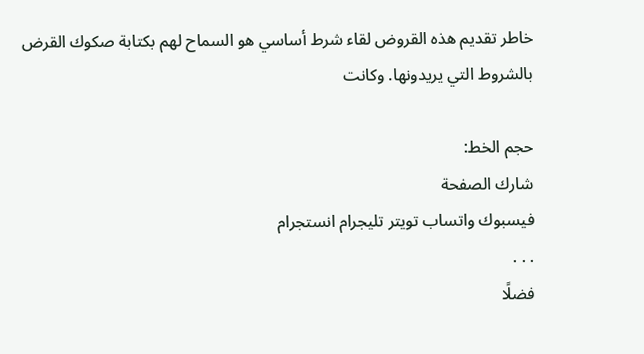خاطر تقديم هذه القروض لقاء شرط أساسي هو السماح لهم بكتابة صكوك القرض بالشروط التي يريدونها. وكانت

حجم الخط:
شارك الصفحة
فيسبوك واتساب تويتر تليجرام انستجرام
. . .
فضلًا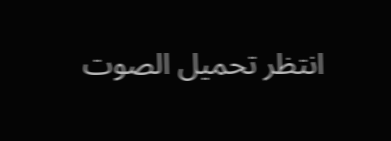انتظر تحميل الصوت